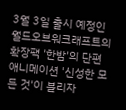3월 3일 출시 예정인 월드오브워크래프트의 확장팩 '한밤'의 단편 애니메이션 '신성한 모든 것'이 블리자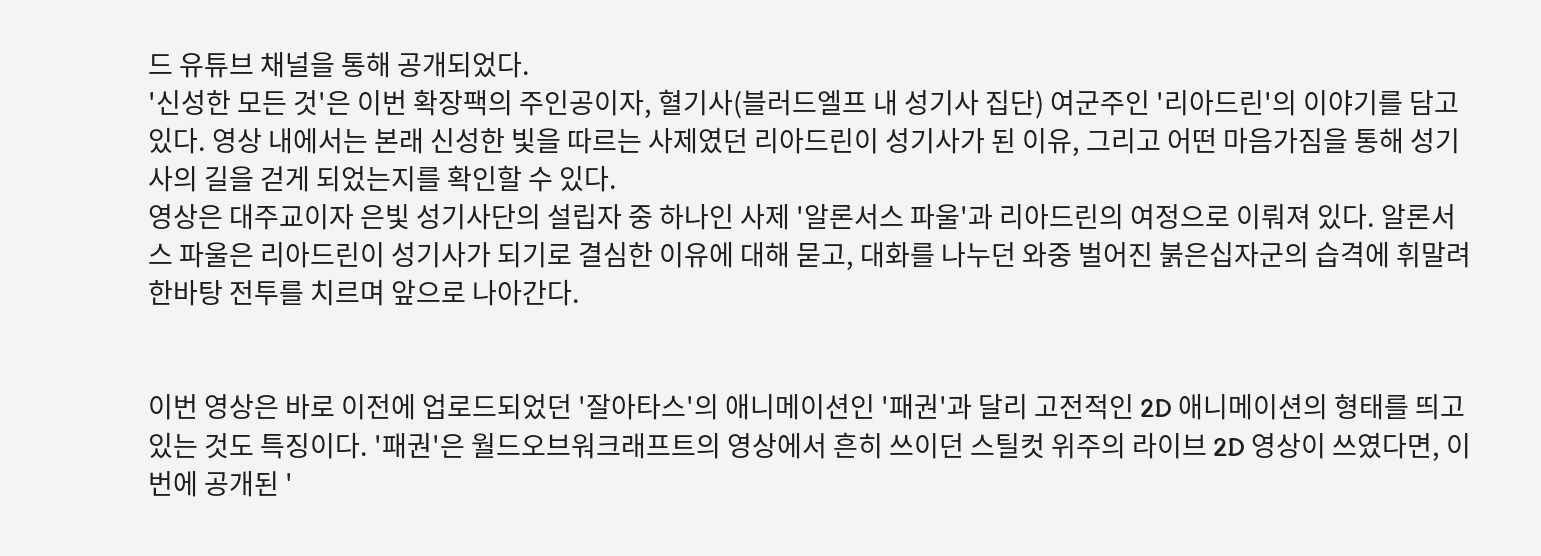드 유튜브 채널을 통해 공개되었다.
'신성한 모든 것'은 이번 확장팩의 주인공이자, 혈기사(블러드엘프 내 성기사 집단) 여군주인 '리아드린'의 이야기를 담고 있다. 영상 내에서는 본래 신성한 빛을 따르는 사제였던 리아드린이 성기사가 된 이유, 그리고 어떤 마음가짐을 통해 성기사의 길을 걷게 되었는지를 확인할 수 있다.
영상은 대주교이자 은빛 성기사단의 설립자 중 하나인 사제 '알론서스 파울'과 리아드린의 여정으로 이뤄져 있다. 알론서스 파울은 리아드린이 성기사가 되기로 결심한 이유에 대해 묻고, 대화를 나누던 와중 벌어진 붉은십자군의 습격에 휘말려 한바탕 전투를 치르며 앞으로 나아간다.


이번 영상은 바로 이전에 업로드되었던 '잘아타스'의 애니메이션인 '패권'과 달리 고전적인 2D 애니메이션의 형태를 띄고 있는 것도 특징이다. '패권'은 월드오브워크래프트의 영상에서 흔히 쓰이던 스틸컷 위주의 라이브 2D 영상이 쓰였다면, 이번에 공개된 '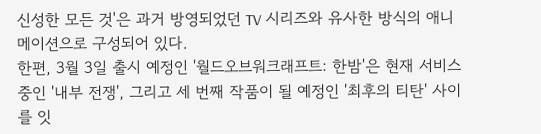신성한 모든 것'은 과거 방영되었던 TV 시리즈와 유사한 방식의 애니메이션으로 구성되어 있다.
한편, 3월 3일 출시 예정인 '월드오브워크래프트: 한밤'은 현재 서비스중인 '내부 전쟁', 그리고 세 번째 작품이 될 예정인 '최후의 티탄' 사이를 잇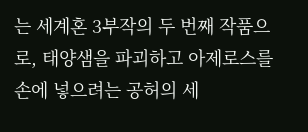는 세계혼 3부작의 두 번째 작품으로, 태양샘을 파괴하고 아제로스를 손에 넣으려는 공허의 세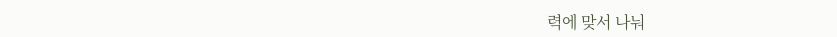력에 맞서 나눠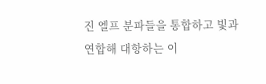진 엘프 분파들을 통합하고 빛과 연합해 대항하는 이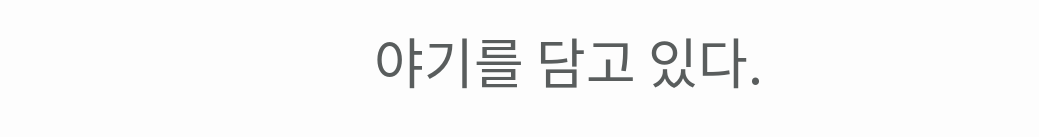야기를 담고 있다.